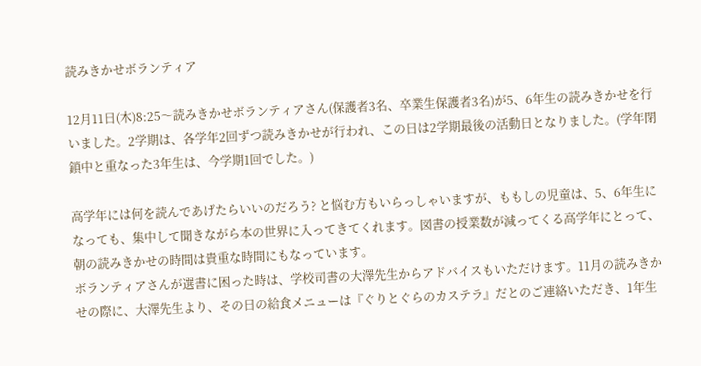読みきかせボランティア

12月11日(木)8:25〜読みきかせボランティアさん(保護者3名、卒業生保護者3名)が5、6年生の読みきかせを行いました。2学期は、各学年2回ずつ読みきかせが行われ、この日は2学期最後の活動日となりました。(学年閉鎖中と重なった3年生は、今学期1回でした。)

高学年には何を読んであげたらいいのだろう? と悩む方もいらっしゃいますが、ももしの児童は、5、6年生になっても、集中して聞きながら本の世界に入ってきてくれます。図書の授業数が減ってくる高学年にとって、朝の読みきかせの時間は貴重な時間にもなっています。
ボランティアさんが選書に困った時は、学校司書の大澤先生からアドバイスもいただけます。11月の読みきかせの際に、大澤先生より、その日の給食メニューは『ぐりとぐらのカステラ』だとのご連絡いただき、1年生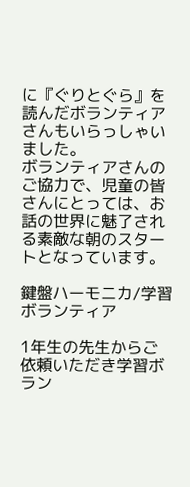に『ぐりとぐら』を読んだボランティアさんもいらっしゃいました。
ボランティアさんのご協力で、児童の皆さんにとっては、お話の世界に魅了される素敵な朝のスタートとなっています。

鍵盤ハーモニカ/学習ボランティア

1年生の先生からご依頼いただき学習ボラン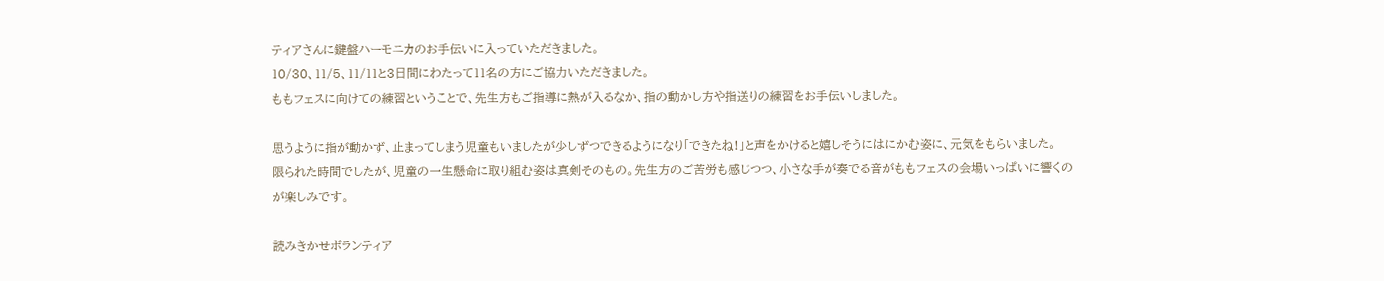ティアさんに鍵盤ハーモニカのお手伝いに入っていただきました。
10/30、11/5、11/11と3日間にわたって11名の方にご協力いただきました。
ももフェスに向けての練習ということで、先生方もご指導に熱が入るなか、指の動かし方や指送りの練習をお手伝いしました。

思うように指が動かず、止まってしまう児童もいましたが少しずつできるようになり「できたね!」と声をかけると嬉しそうにはにかむ姿に、元気をもらいました。
限られた時間でしたが、児童の一生懸命に取り組む姿は真剣そのもの。先生方のご苦労も感じつつ、小さな手が奏でる音がももフェスの会場いっぱいに響くのが楽しみです。

読みきかせボランティア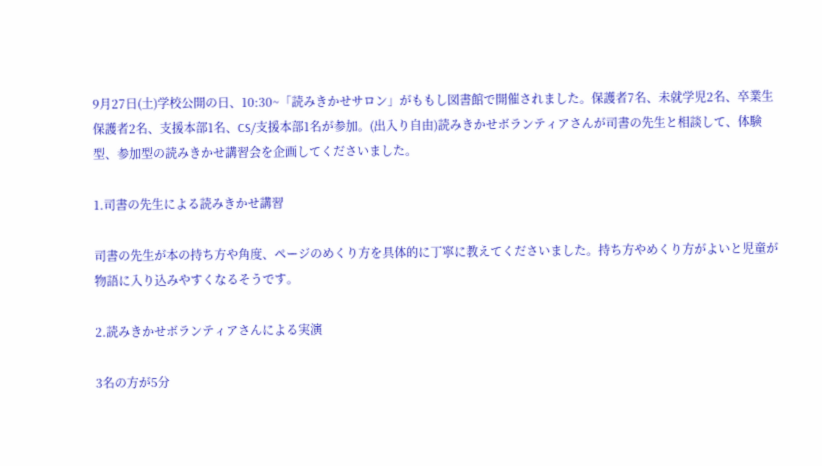9月27日(土)学校公開の日、10:30~「読みきかせサロン」がももし図書館で開催されました。保護者7名、未就学児2名、卒業生保護者2名、支援本部1名、CS/支援本部1名が参加。(出入り自由)読みきかせボランティアさんが司書の先生と相談して、体験型、参加型の読みきかせ講習会を企画してくださいました。

1.司書の先生による読みきかせ講習

司書の先生が本の持ち方や角度、ページのめくり方を具体的に丁寧に教えてくださいました。持ち方やめくり方がよいと児童が物語に入り込みやすくなるそうです。

2.読みきかせボランティアさんによる実演

3名の方が5分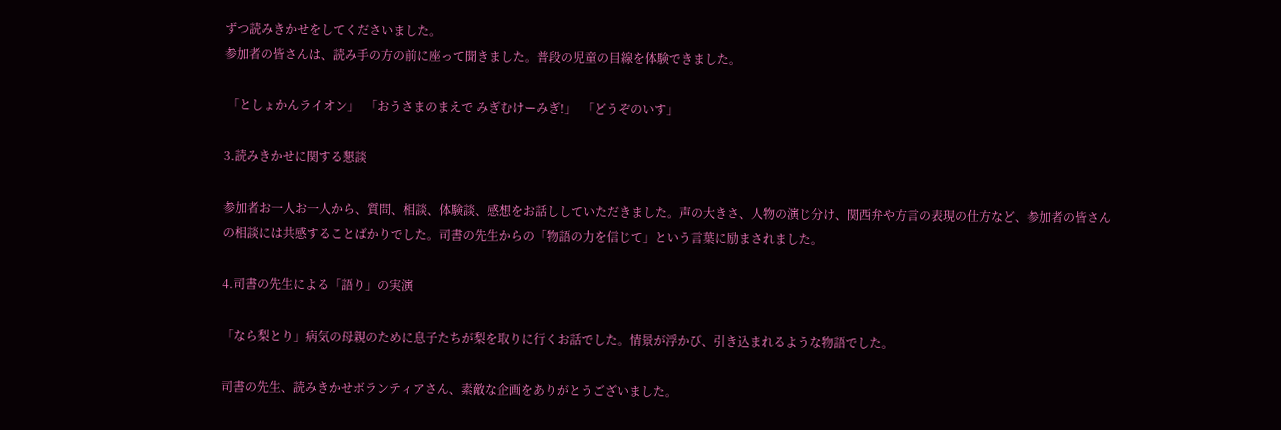ずつ読みきかせをしてくださいました。
参加者の皆さんは、読み手の方の前に座って聞きました。普段の児童の目線を体験できました。

 「としょかんライオン」  「おうさまのまえで みぎむけーみぎ!」  「どうぞのいす」

3.読みきかせに関する懇談

参加者お一人お一人から、質問、相談、体験談、感想をお話ししていただきました。声の大きさ、人物の演じ分け、関西弁や方言の表現の仕方など、参加者の皆さんの相談には共感することばかりでした。司書の先生からの「物語の力を信じて」という言葉に励まされました。

4.司書の先生による「語り」の実演

「なら梨とり」病気の母親のために息子たちが梨を取りに行くお話でした。情景が浮かび、引き込まれるような物語でした。

司書の先生、読みきかせボランティアさん、素敵な企画をありがとうございました。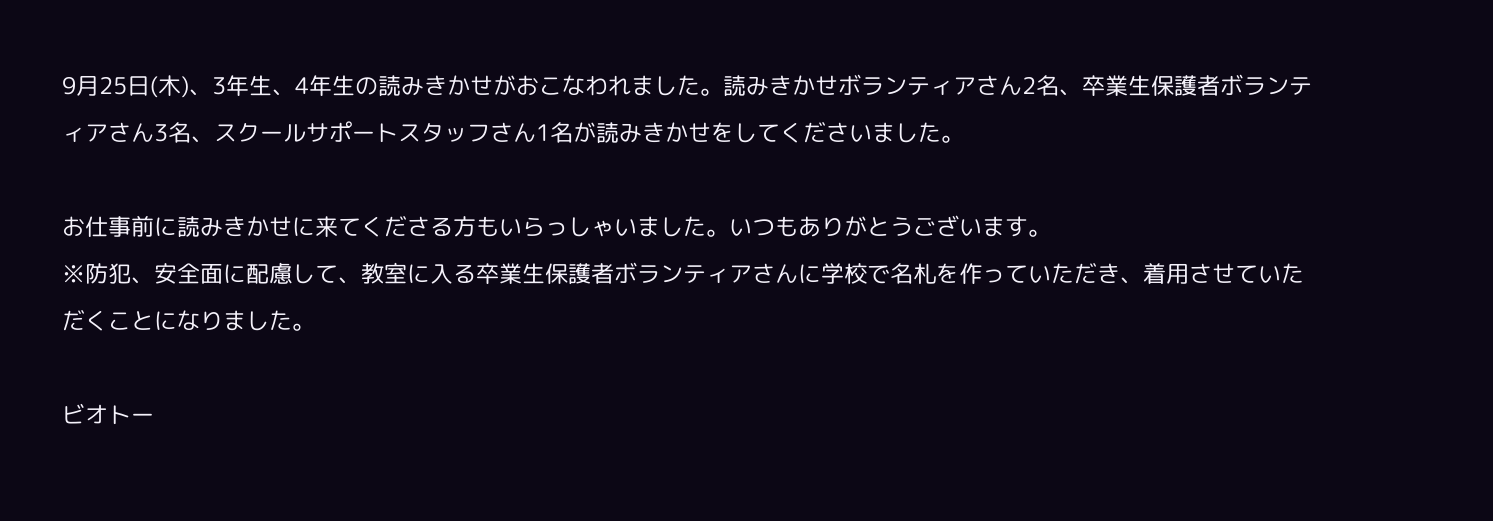9月25日(木)、3年生、4年生の読みきかせがおこなわれました。読みきかせボランティアさん2名、卒業生保護者ボランティアさん3名、スクールサポートスタッフさん1名が読みきかせをしてくださいました。

お仕事前に読みきかせに来てくださる方もいらっしゃいました。いつもありがとうございます。
※防犯、安全面に配慮して、教室に入る卒業生保護者ボランティアさんに学校で名札を作っていただき、着用させていただくことになりました。

ビオトー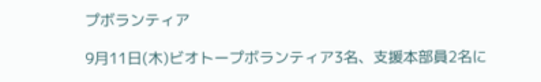プボランティア

9月11日(木)ビオトープボランティア3名、支援本部員2名に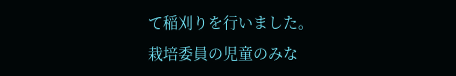て稲刈りを行いました。
栽培委員の児童のみな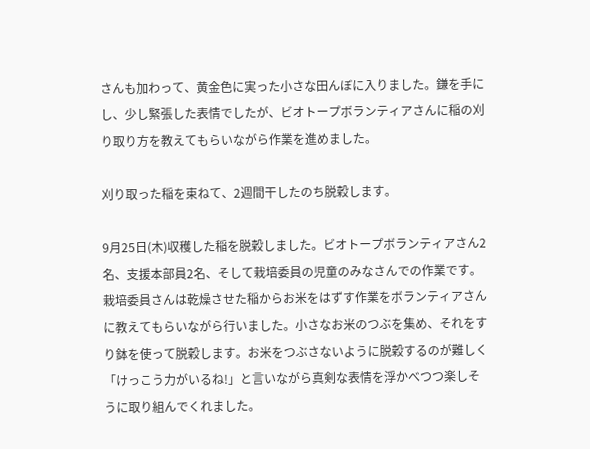さんも加わって、黄金色に実った小さな田んぼに入りました。鎌を手にし、少し緊張した表情でしたが、ビオトープボランティアさんに稲の刈り取り方を教えてもらいながら作業を進めました。

刈り取った稲を束ねて、2週間干したのち脱穀します。

9月25日(木)収穫した稲を脱穀しました。ビオトープボランティアさん2名、支援本部員2名、そして栽培委員の児童のみなさんでの作業です。
栽培委員さんは乾燥させた稲からお米をはずす作業をボランティアさんに教えてもらいながら行いました。小さなお米のつぶを集め、それをすり鉢を使って脱穀します。お米をつぶさないように脱穀するのが難しく「けっこう力がいるね!」と言いながら真剣な表情を浮かべつつ楽しそうに取り組んでくれました。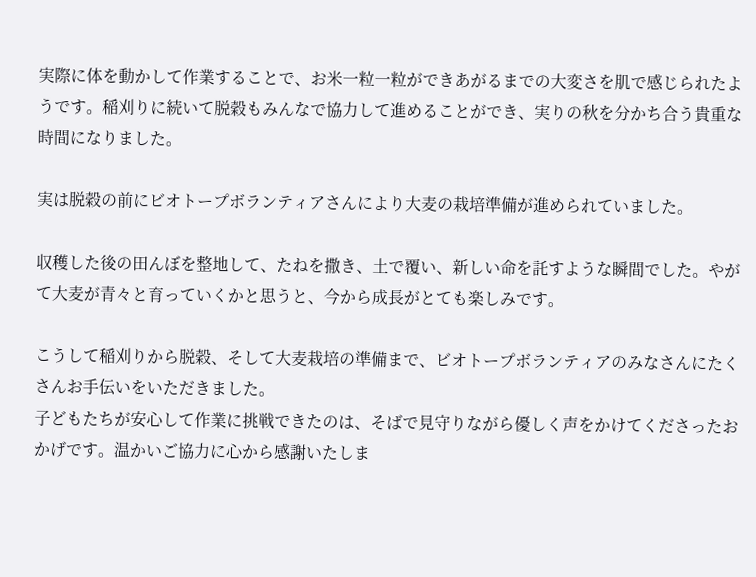実際に体を動かして作業することで、お米一粒一粒ができあがるまでの大変さを肌で感じられたようです。稲刈りに続いて脱穀もみんなで協力して進めることができ、実りの秋を分かち合う貴重な時間になりました。

実は脱穀の前にビオトープボランティアさんにより大麦の栽培準備が進められていました。

収穫した後の田んぼを整地して、たねを撒き、土で覆い、新しい命を託すような瞬間でした。やがて大麦が青々と育っていくかと思うと、今から成長がとても楽しみです。

こうして稲刈りから脱穀、そして大麦栽培の準備まで、ビオトープボランティアのみなさんにたくさんお手伝いをいただきました。
子どもたちが安心して作業に挑戦できたのは、そばで見守りながら優しく声をかけてくださったおかげです。温かいご協力に心から感謝いたしま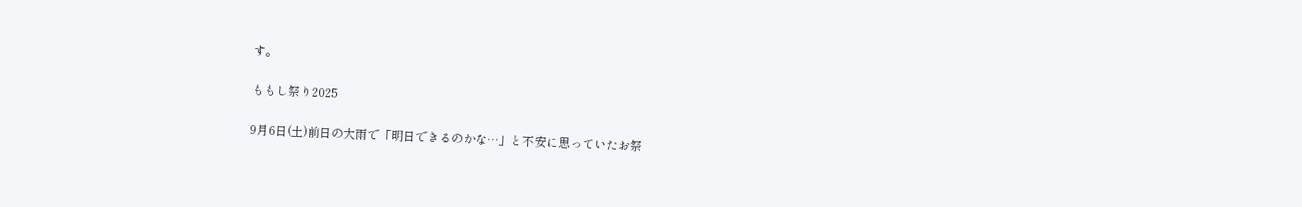す。

ももし祭り2025

9月6日(土)前日の大雨で「明日できるのかな…」と不安に思っていたお祭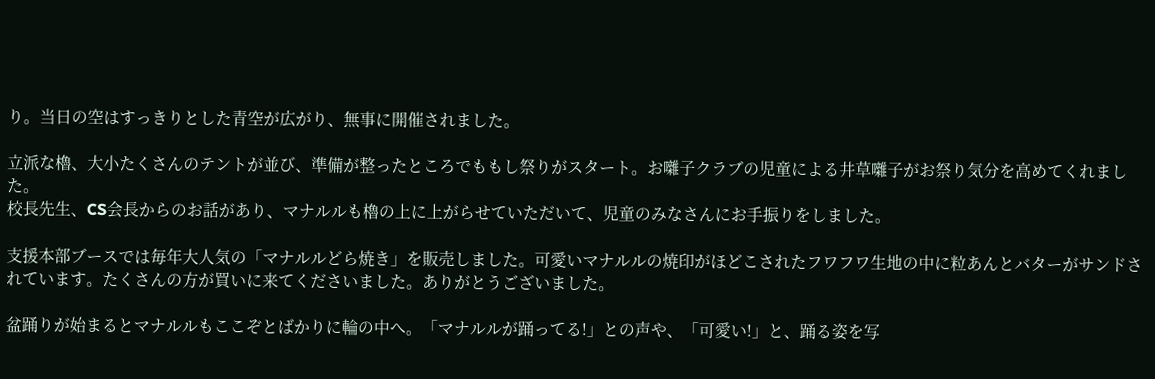り。当日の空はすっきりとした青空が広がり、無事に開催されました。

立派な櫓、大小たくさんのテントが並び、準備が整ったところでももし祭りがスタート。お囃子クラブの児童による井草囃子がお祭り気分を高めてくれました。
校長先生、CS会長からのお話があり、マナルルも櫓の上に上がらせていただいて、児童のみなさんにお手振りをしました。

支援本部ブースでは毎年大人気の「マナルルどら焼き」を販売しました。可愛いマナルルの焼印がほどこされたフワフワ生地の中に粒あんとバターがサンドされています。たくさんの方が買いに来てくださいました。ありがとうございました。

盆踊りが始まるとマナルルもここぞとばかりに輪の中へ。「マナルルが踊ってる!」との声や、「可愛い!」と、踊る姿を写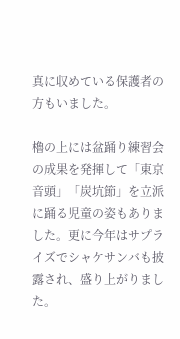真に収めている保護者の方もいました。

櫓の上には盆踊り練習会の成果を発揮して「東京音頭」「炭坑節」を立派に踊る児童の姿もありました。更に今年はサプライズでシャケサンバも披露され、盛り上がりました。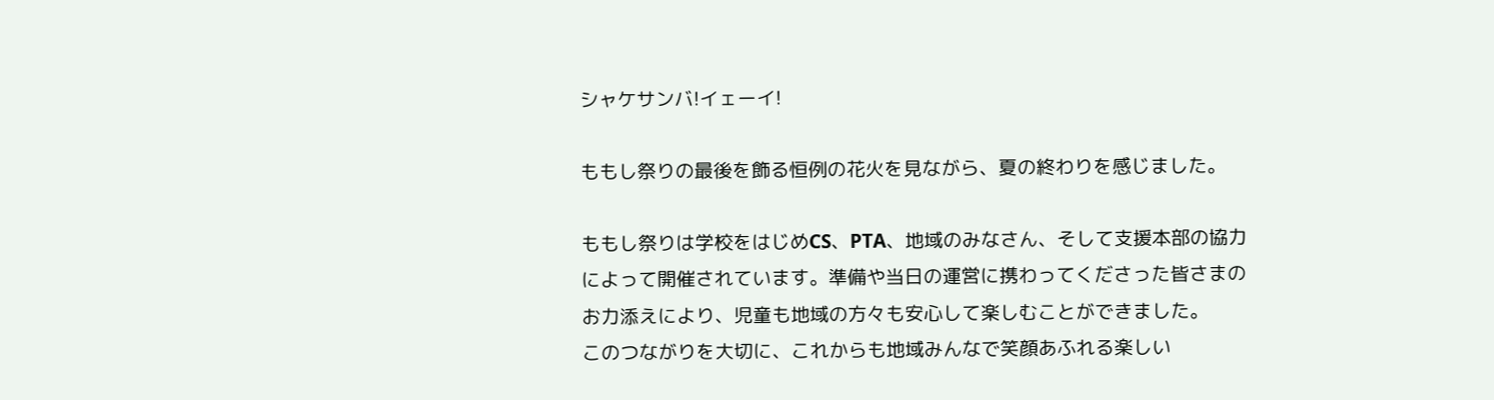シャケサンバ!イェーイ!

ももし祭りの最後を飾る恒例の花火を見ながら、夏の終わりを感じました。

ももし祭りは学校をはじめCS、PTA、地域のみなさん、そして支援本部の協力によって開催されています。準備や当日の運営に携わってくださった皆さまのお力添えにより、児童も地域の方々も安心して楽しむことができました。
このつながりを大切に、これからも地域みんなで笑顔あふれる楽しい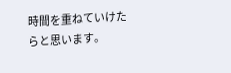時間を重ねていけたらと思います。